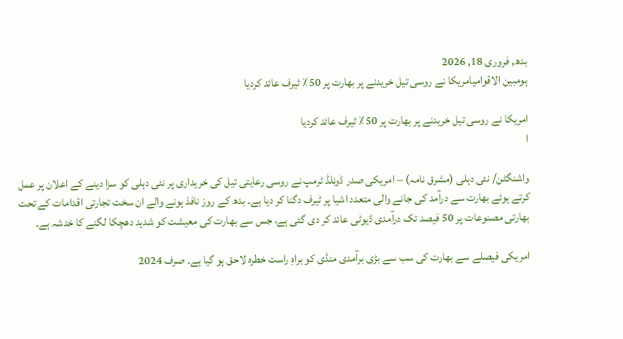بدھ, فروری 18, 2026
ہومبین الاقوامیامریکا نے روسی تیل خریدنے پر بھارت پر 50٪ ٹیرف عائد کردیا

امریکا نے روسی تیل خریدنے پر بھارت پر 50٪ ٹیرف عائد کردیا
ا

واشنگٹن/ نئی دہلی (مشرق نامہ) – امریکی صدر ڈونلڈ ٹرمپ نے روسی رعایتی تیل کی خریداری پر نئی دہلی کو سزا دینے کے اعلان پر عمل کرتے ہوئے بھارت سے درآمد کی جانے والی متعدد اشیا پر ٹیرف دگنا کر دیا ہے۔ بدھ کے روز نافذ ہونے والے ان سخت تجارتی اقدامات کے تحت بھارتی مصنوعات پر 50 فیصد تک درآمدی ڈیوٹی عائد کر دی گئی ہے، جس سے بھارت کی معیشت کو شدید دھچکا لگنے کا خدشہ ہے۔

امریکی فیصلے سے بھارت کی سب سے بڑی برآمدی منڈی کو براہِ راست خطرہ لاحق ہو گیا ہے۔ صرف 2024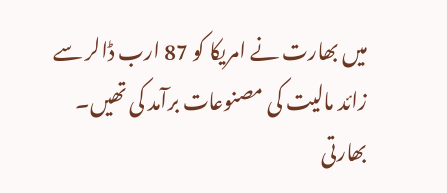میں بھارت نے امریکا کو 87 ارب ڈالر سے زائد مالیت کی مصنوعات برآمد کی تھیں۔ بھارتی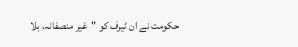حکومت نے ان ٹیرف کو "غیر منصفانہ، بلا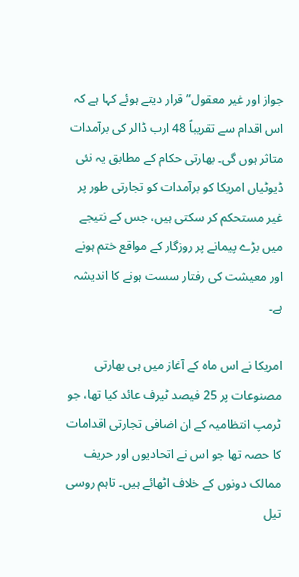جواز اور غیر معقول” قرار دیتے ہوئے کہا ہے کہ اس اقدام سے تقریباً 48 ارب ڈالر کی برآمدات متاثر ہوں گی۔ بھارتی حکام کے مطابق یہ نئی ڈیوٹیاں امریکا کو برآمدات کو تجارتی طور پر غیر مستحکم کر سکتی ہیں، جس کے نتیجے میں بڑے پیمانے پر روزگار کے مواقع ختم ہونے اور معیشت کی رفتار سست ہونے کا اندیشہ ہے۔

امریکا نے اس ماہ کے آغاز میں ہی بھارتی مصنوعات پر 25 فیصد ٹیرف عائد کیا تھا، جو ٹرمپ انتظامیہ کے ان اضافی تجارتی اقدامات کا حصہ تھا جو اس نے اتحادیوں اور حریف ممالک دونوں کے خلاف اٹھائے ہیں۔ تاہم روسی تیل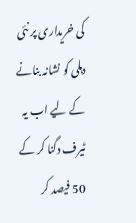کی خریداری پر نئی دہلی کو نشانہ بنانے کے لیے اب یہ ٹیرف دگنا کر کے 50 فیصد کر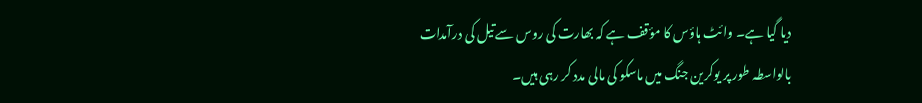دیا گیا ہے۔ وائٹ ہاؤس کا مؤقف ہے کہ بھارت کی روس سے تیل کی درآمدات بالواسطہ طور پر یوکرین جنگ میں ماسکو کی مالی مدد کر رہی ہیں۔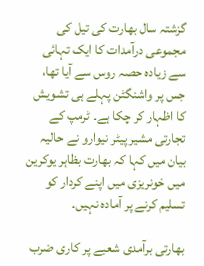گزشتہ سال بھارت کی تیل کی مجموعی درآمدات کا ایک تہائی سے زیادہ حصہ روس سے آیا تھا، جس پر واشنگٹن پہلے ہی تشویش کا اظہار کر چکا ہے۔ ٹرمپ کے تجارتی مشیر پیٹر نیوارو نے حالیہ بیان میں کہا کہ بھارت بظاہر یوکرین میں خونریزی میں اپنے کردار کو تسلیم کرنے پر آمادہ نہیں۔

بھارتی برآمدی شعبے پر کاری ضرب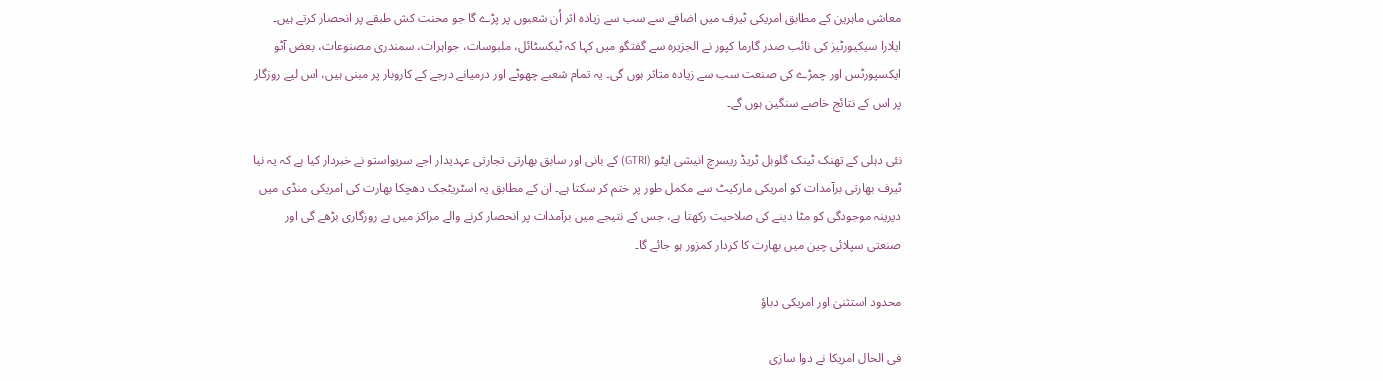معاشی ماہرین کے مطابق امریکی ٹیرف میں اضافے سے سب سے زیادہ اثر اُن شعبوں پر پڑے گا جو محنت کش طبقے پر انحصار کرتے ہیں۔ ایلارا سیکیورٹیز کی نائب صدر گارما کپور نے الجزیرہ سے گفتگو میں کہا کہ ٹیکسٹائل، ملبوسات، جواہرات، سمندری مصنوعات، بعض آٹو ایکسپورٹس اور چمڑے کی صنعت سب سے زیادہ متاثر ہوں گی۔ یہ تمام شعبے چھوٹے اور درمیانے درجے کے کاروبار پر مبنی ہیں، اس لیے روزگار پر اس کے نتائج خاصے سنگین ہوں گے۔

نئی دہلی کے تھنک ٹینک گلوبل ٹریڈ ریسرچ انیشی ایٹو (GTRI) کے بانی اور سابق بھارتی تجارتی عہدیدار اجے سریواستو نے خبردار کیا ہے کہ یہ نیا ٹیرف بھارتی برآمدات کو امریکی مارکیٹ سے مکمل طور پر ختم کر سکتا ہے۔ ان کے مطابق یہ اسٹریٹجک دھچکا بھارت کی امریکی منڈی میں دیرینہ موجودگی کو مٹا دینے کی صلاحیت رکھتا ہے، جس کے نتیجے میں برآمدات پر انحصار کرنے والے مراکز میں بے روزگاری بڑھے گی اور صنعتی سپلائی چین میں بھارت کا کردار کمزور ہو جائے گا۔

محدود استثنیٰ اور امریکی دباؤ

فی الحال امریکا نے دوا سازی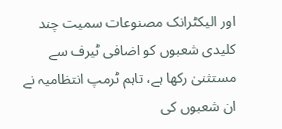اور الیکٹرانک مصنوعات سمیت چند کلیدی شعبوں کو اضافی ٹیرف سے مستثنیٰ رکھا ہے، تاہم ٹرمپ انتظامیہ نے ان شعبوں کی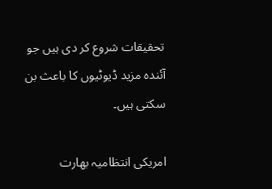تحقیقات شروع کر دی ہیں جو آئندہ مزید ڈیوٹیوں کا باعث بن سکتی ہیں۔

امریکی انتظامیہ بھارت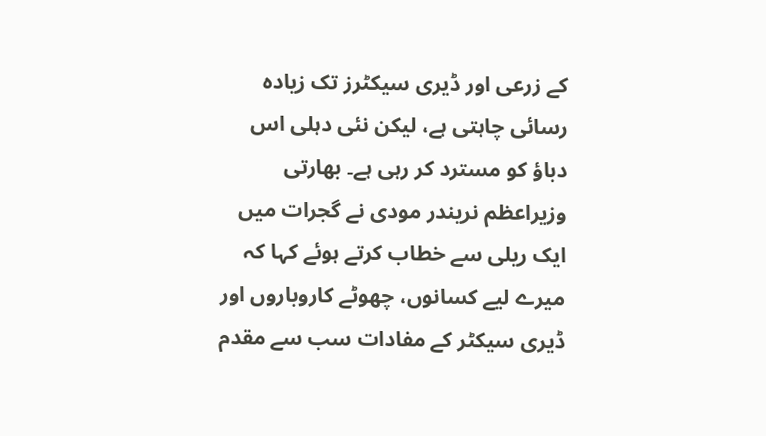کے زرعی اور ڈیری سیکٹرز تک زیادہ رسائی چاہتی ہے، لیکن نئی دہلی اس دباؤ کو مسترد کر رہی ہے۔ بھارتی وزیراعظم نریندر مودی نے گجرات میں ایک ریلی سے خطاب کرتے ہوئے کہا کہ میرے لیے کسانوں، چھوٹے کاروباروں اور ڈیری سیکٹر کے مفادات سب سے مقدم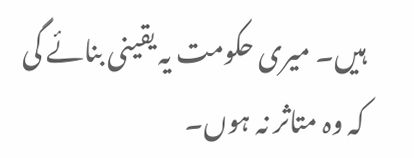ہیں۔ میری حکومت یہ یقینی بنائے گی کہ وہ متاثر نہ ہوں۔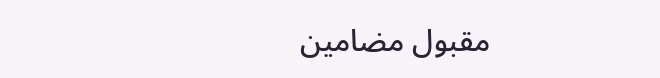مقبول مضامین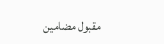مقبول مضامین